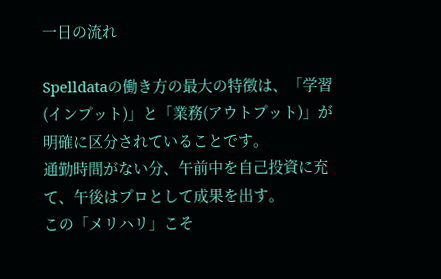一日の流れ

Spelldataの働き方の最大の特徴は、「学習(インプット)」と「業務(アウトプット)」が明確に区分されていることです。
通勤時間がない分、午前中を自己投資に充て、午後はプロとして成果を出す。
この「メリハリ」こそ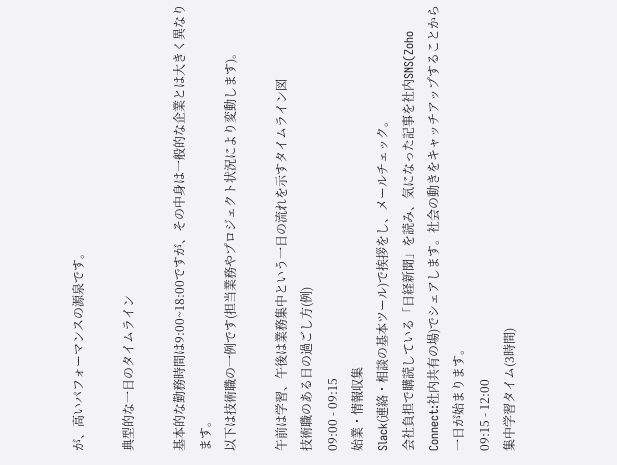が、高いパフォーマンスの源泉です。

典型的な一日のタイムライン

基本的な勤務時間は9:00~18:00ですが、その中身は一般的な企業とは大きく異なります。
以下は技術職の一例です(担当業務やプロジェクト状況により変動します)。

午前は学習、午後は業務集中という一日の流れを示すタイムライン図
技術職のある日の過ごし方(例)
09:00 - 09:15
始業・情報収集
Slack(連絡・相談の基本ツール)で挨拶をし、メールチェック。
会社負担で購読している「日経新聞」を読み、気になった記事を社内SNS(Zoho Connect:社内共有の場)でシェアします。社会の動きをキャッチアップすることから一日が始まります。
09:15 - 12:00
集中学習タイム(3時間)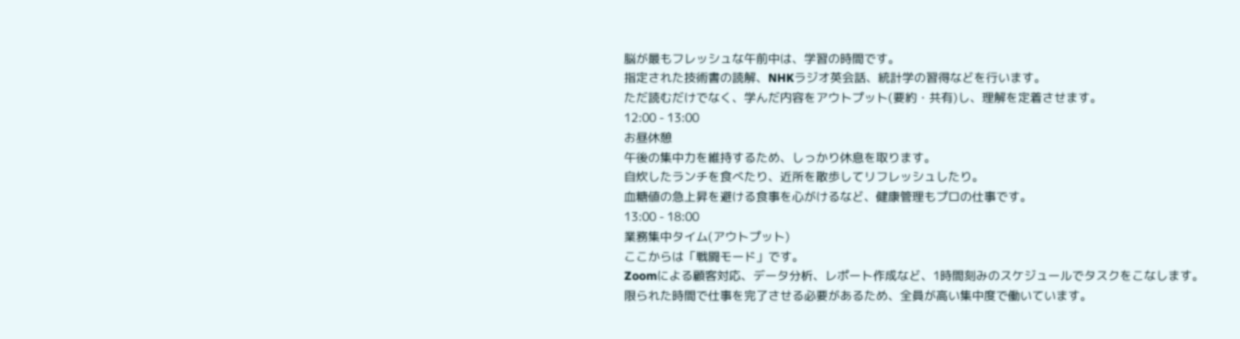脳が最もフレッシュな午前中は、学習の時間です。
指定された技術書の読解、NHKラジオ英会話、統計学の習得などを行います。
ただ読むだけでなく、学んだ内容をアウトプット(要約・共有)し、理解を定着させます。
12:00 - 13:00
お昼休憩
午後の集中力を維持するため、しっかり休息を取ります。
自炊したランチを食べたり、近所を散歩してリフレッシュしたり。
血糖値の急上昇を避ける食事を心がけるなど、健康管理もプロの仕事です。
13:00 - 18:00
業務集中タイム(アウトプット)
ここからは「戦闘モード」です。
Zoomによる顧客対応、データ分析、レポート作成など、1時間刻みのスケジュールでタスクをこなします。
限られた時間で仕事を完了させる必要があるため、全員が高い集中度で働いています。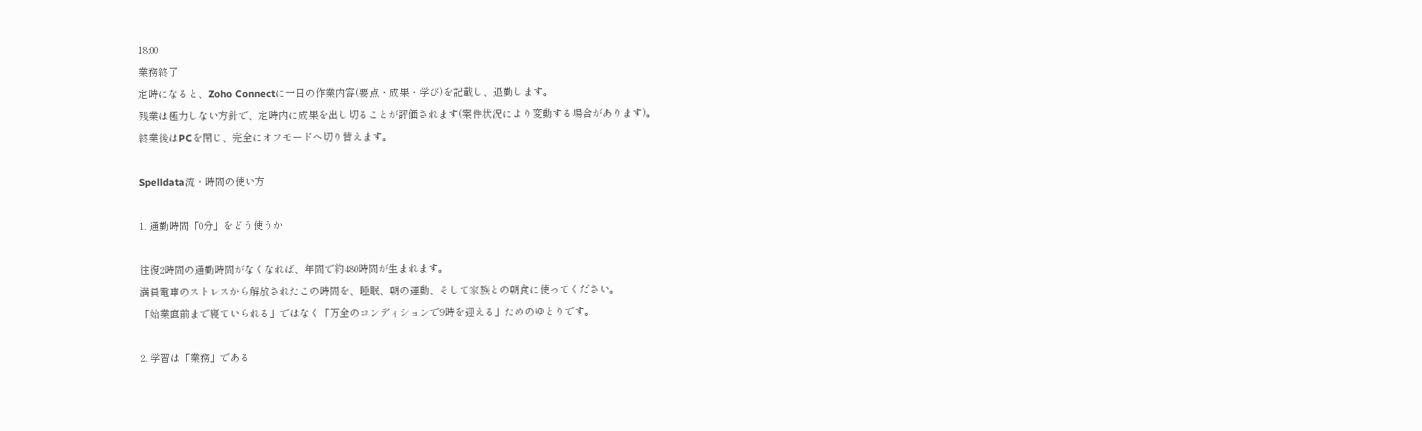18:00
業務終了
定時になると、Zoho Connectに一日の作業内容(要点・成果・学び)を記載し、退勤します。
残業は極力しない方針で、定時内に成果を出し切ることが評価されます(案件状況により変動する場合があります)。
終業後はPCを閉じ、完全にオフモードへ切り替えます。

Spelldata流・時間の使い方

1. 通勤時間「0分」をどう使うか

往復2時間の通勤時間がなくなれば、年間で約480時間が生まれます。
満員電車のストレスから解放されたこの時間を、睡眠、朝の運動、そして家族との朝食に使ってください。
「始業直前まで寝ていられる」ではなく「万全のコンディションで9時を迎える」ためのゆとりです。

2. 学習は「業務」である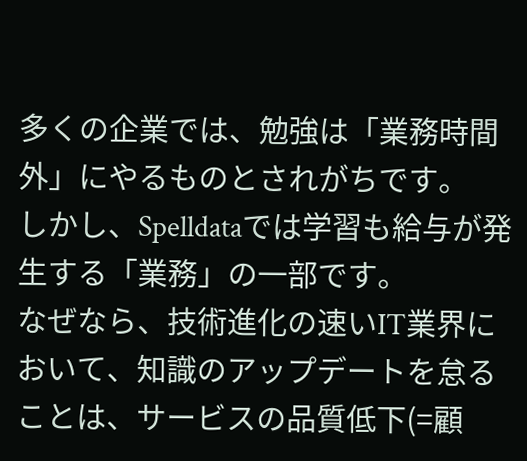多くの企業では、勉強は「業務時間外」にやるものとされがちです。
しかし、Spelldataでは学習も給与が発生する「業務」の一部です。
なぜなら、技術進化の速いIT業界において、知識のアップデートを怠ることは、サービスの品質低下(=顧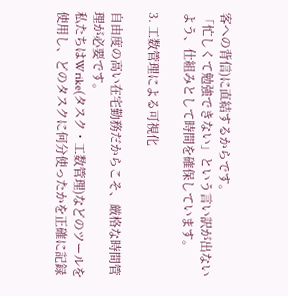客への背信)に直結するからです。
「忙しくて勉強できない」という言い訳が出ないよう、仕組みとして時間を確保しています。

3. 工数管理による可視化

自由度の高い在宅勤務だからこそ、厳格な時間管理が必要です。
私たちはWrike(タスク・工数管理)などのツールを使用し、どのタスクに何分使ったかを正確に記録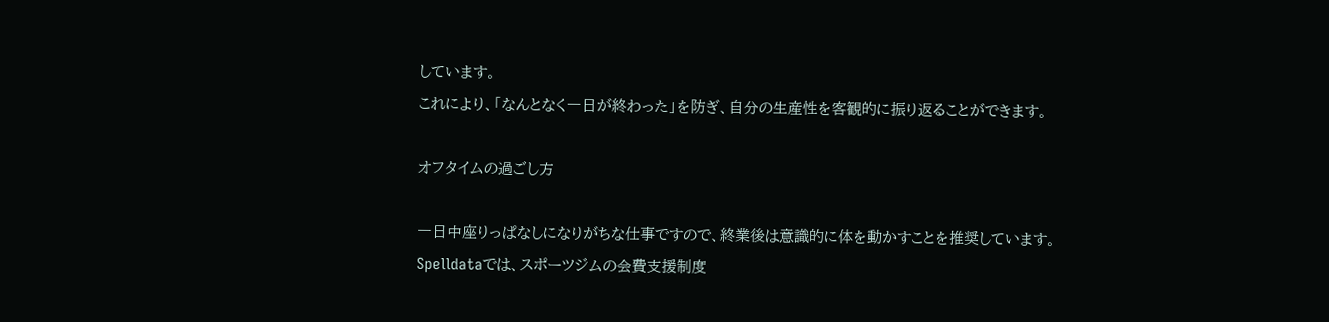しています。
これにより、「なんとなく一日が終わった」を防ぎ、自分の生産性を客観的に振り返ることができます。

オフタイムの過ごし方

一日中座りっぱなしになりがちな仕事ですので、終業後は意識的に体を動かすことを推奨しています。
Spelldataでは、スポーツジムの会費支援制度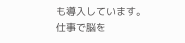も導入しています。
仕事で脳を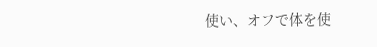使い、オフで体を使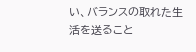い、バランスの取れた生活を送ること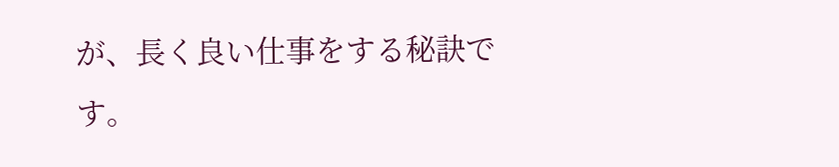が、長く良い仕事をする秘訣です。